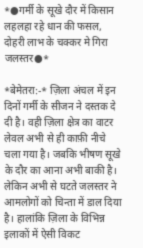*●गर्मी के सूखे दौर में किसान लहलहा रहे धान की फसल, दोहरी लाभ के चक्कर मे गिरा जलस्तर●*

*बेमेतरा:-* ज़िला अंचल में इन दिनों गर्मी के सीजन ने दस्तक दे दी है। वही ज़िला क्षेत्र का वाटर लेवल अभी से ही काफ़ी नीचे चला गया है। जबकि भीषण सूखे के दौर का आना अभी बाकी है। लेकिन अभी से घटते जलस्तर ने आमलोगों को चिन्ता में डाल दिया है। हालांकि ज़िला के विभिन्न इलाकों में ऐसी विकट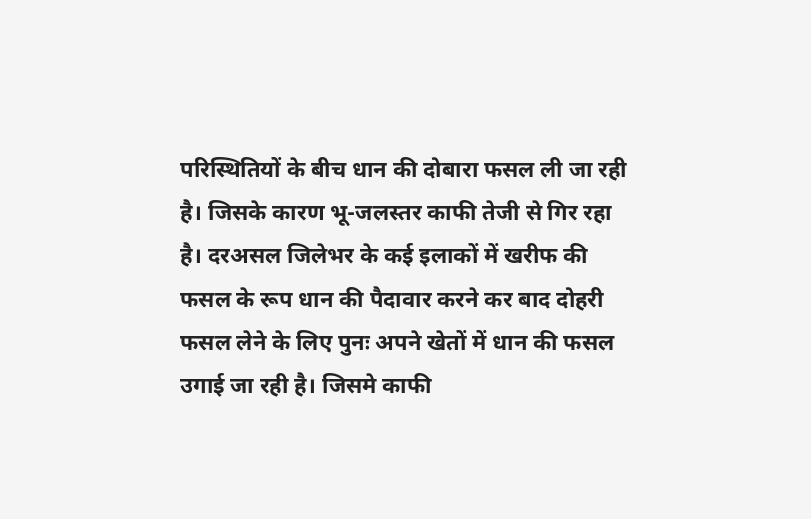परिस्थितियों के बीच धान की दोबारा फसल ली जा रही है। जिसके कारण भू-जलस्तर काफी तेजी से गिर रहा है। दरअसल जिलेभर के कई इलाकों में खरीफ की फसल के रूप धान की पैदावार करने कर बाद दोहरी फसल लेने के लिए पुनः अपने खेतों में धान की फसल उगाई जा रही है। जिसमे काफी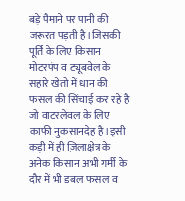बड़े पैमाने पर पानी की जरूरत पड़ती है।जिसकी पूर्ति के लिए किसान मोटरपंप व ट्यूबवेल के सहारे खेतो में धान की फसल की सिंचाई कर रहे है जो वाटरलेवल के लिए काफी नुकसानदेह है।इसी कड़ी में ही ज़िलाक्षेत्र के अनेक किसान अभी गर्मी के दौर में भी डबल फसल व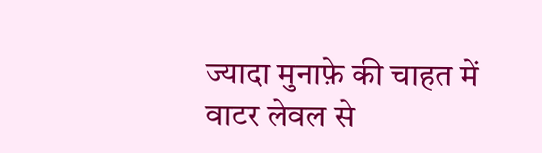ज्यादा मुनाफ़े की चाहत में वाटर लेवल से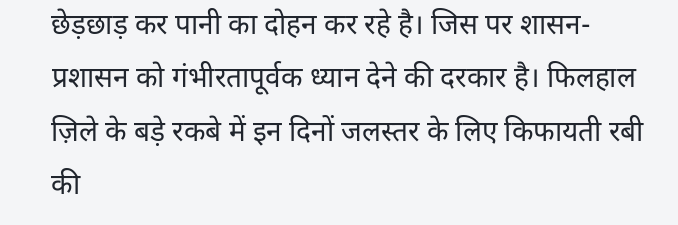छेड़छाड़ कर पानी का दोहन कर रहे है। जिस पर शासन-प्रशासन को गंभीरतापूर्वक ध्यान देने की दरकार है। फिलहाल ज़िले के बड़े रकबे में इन दिनों जलस्तर के लिए किफायती रबी की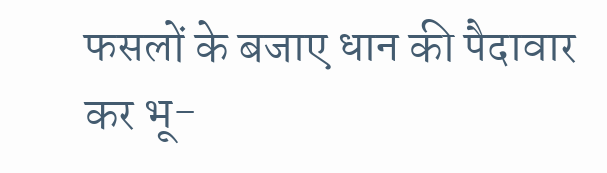फसलों के बजाए धान की पैदावार कर भू-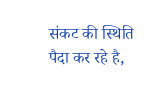संकट की स्थिति पैदा कर रहे है,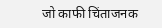जो काफी चिंताजनक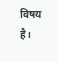विषय है।